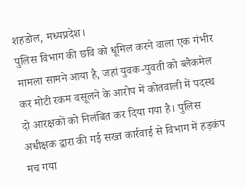शहडोल, मध्यप्रदेश।
पुलिस विभाग की छवि को धूमिल करने वाला एक गंभीर मामला सामने आया है, जहां युवक-युवती को ब्लैकमेल कर मोटी रकम वसूलने के आरोप में कोतवाली में पदस्थ दो आरक्षकों को निलंबित कर दिया गया है। पुलिस अधीक्षक द्वारा की गई सख्त कार्रवाई से विभाग में हड़कंप मच गया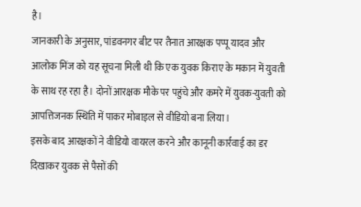है।
जानकारी के अनुसार, पांडवनगर बीट पर तैनात आरक्षक पप्पू यादव और आलोक मिंज को यह सूचना मिली थी कि एक युवक किराए के मकान में युवती के साथ रह रहा है। दोनों आरक्षक मौके पर पहुंचे और कमरे में युवक-युवती को आपत्तिजनक स्थिति में पाकर मोबाइल से वीडियो बना लिया।
इसके बाद आरक्षकों ने वीडियो वायरल करने और कानूनी कार्रवाई का डर दिखाकर युवक से पैसों की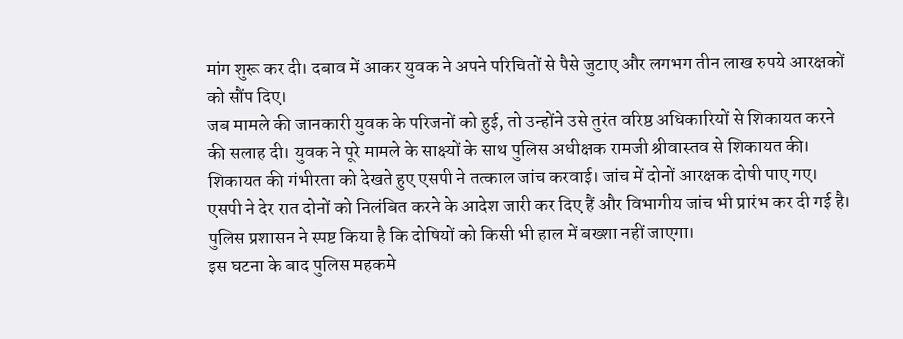मांग शुरू कर दी। दबाव में आकर युवक ने अपने परिचितों से पैसे जुटाए और लगभग तीन लाख रुपये आरक्षकों को सौंप दिए।
जब मामले की जानकारी युवक के परिजनों को हुई, तो उन्होंने उसे तुरंत वरिष्ठ अधिकारियों से शिकायत करने की सलाह दी। युवक ने पूरे मामले के साक्ष्यों के साथ पुलिस अधीक्षक रामजी श्रीवास्तव से शिकायत की। शिकायत की गंभीरता को देखते हुए एसपी ने तत्काल जांच करवाई। जांच में दोनों आरक्षक दोषी पाए गए।
एसपी ने देर रात दोनों को निलंबित करने के आदेश जारी कर दिए हैं और विभागीय जांच भी प्रारंभ कर दी गई है। पुलिस प्रशासन ने स्पष्ट किया है कि दोषियों को किसी भी हाल में बख्शा नहीं जाएगा।
इस घटना के बाद पुलिस महकमे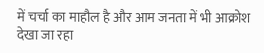में चर्चा का माहौल है और आम जनता में भी आक्रोश देखा जा रहा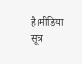है।मीडिया सूत्र